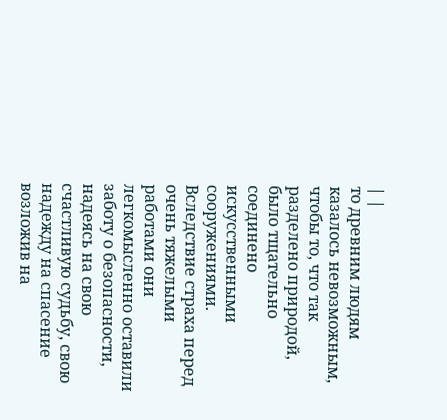| |
то древним людям казалось невозможным, чтобы то, что так разделено природой,
было тщательно соединено искусственными сооружениями. Вследствие страха перед
очень тяжелыми работами они легкомысленно оставили заботу о безопасности,
надеясь на свою счастливую судьбу, свою надежду на спасение возложив на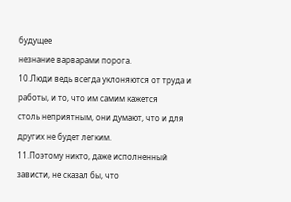будущее
незнание варварами порога.
10.Люди ведь всегда уклоняются от труда и работы, и то, что им самим кажется
столь неприятным, они думают, что и для других не будет легким.
11.Поэтому никто, даже исполненный зависти, не сказал бы, что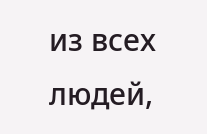из всех людей,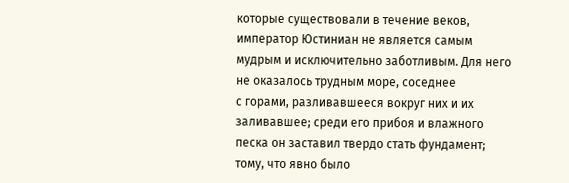которые существовали в течение веков, император Юстиниан не является самым
мудрым и исключительно заботливым. Для него не оказалось трудным море, соседнее
с горами, разливавшееся вокруг них и их заливавшее; среди его прибоя и влажного
песка он заставил твердо стать фундамент; тому, что явно было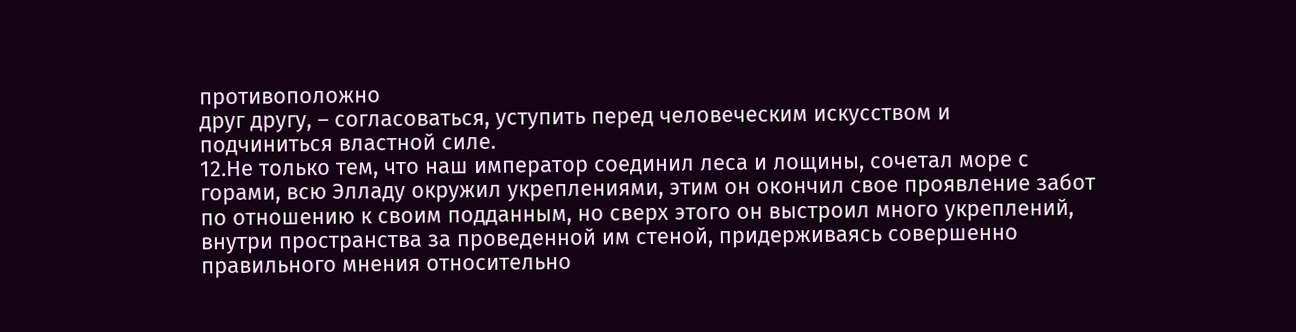противоположно
друг другу, – согласоваться, уступить перед человеческим искусством и
подчиниться властной силе.
12.Не только тем, что наш император соединил леса и лощины, сочетал море с
горами, всю Элладу окружил укреплениями, этим он окончил свое проявление забот
по отношению к своим подданным, но сверх этого он выстроил много укреплений,
внутри пространства за проведенной им стеной, придерживаясь совершенно
правильного мнения относительно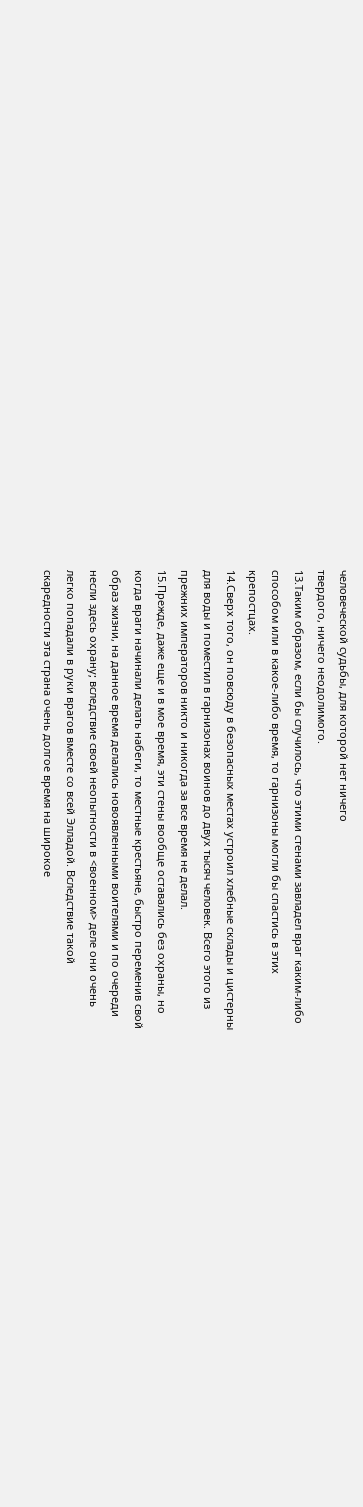человеческой судьбы, для которой нет ничего
твердого, ничего неодолимого.
13.Таким образом, если бы случилось, что этими стенами завладел враг каким-либо
способом или в какое-либо время, то гарнизоны могли бы спастись в этих
крепостцах.
14.Сверх того, он повсюду в безопасных местах устроил хлебные склады и цистерны
для воды и поместил в гарнизонах воинов до двух тысяч человек. Всего этого из
прежних императоров никто и никогда за все время не делал.
15.Прежде, даже еще и в мое время, эти стены вообще оставались без охраны, но
когда враги начинали делать набеги, то местные крестьяне, быстро переменив свой
образ жизни, на данное время делались новоявленными воителями и по очереди
несли здесь охрану; вследствие своей неопытности в <военном> деле они очень
легко попадали в руки врагов вместе со всей Элладой. Вследствие такой
скаредности эта страна очень долгое время на широкое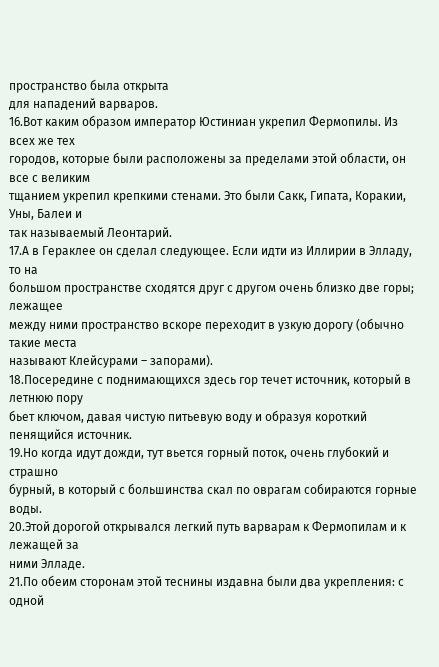пространство была открыта
для нападений варваров.
16.Вот каким образом император Юстиниан укрепил Фермопилы. Из всех же тех
городов, которые были расположены за пределами этой области, он все с великим
тщанием укрепил крепкими стенами. Это были Сакк, Гипата, Коракии, Уны, Балеи и
так называемый Леонтарий.
17.А в Гераклее он сделал следующее. Если идти из Иллирии в Элладу, то на
большом пространстве сходятся друг с другом очень близко две горы; лежащее
между ними пространство вскоре переходит в узкую дорогу (обычно такие места
называют Клейсурами – запорами).
18.Посередине с поднимающихся здесь гор течет источник, который в летнюю пору
бьет ключом, давая чистую питьевую воду и образуя короткий пенящийся источник.
19.Но когда идут дожди, тут вьется горный поток, очень глубокий и страшно
бурный, в который с большинства скал по оврагам собираются горные воды.
20.Этой дорогой открывался легкий путь варварам к Фермопилам и к лежащей за
ними Элладе.
21.По обеим сторонам этой теснины издавна были два укрепления: с одной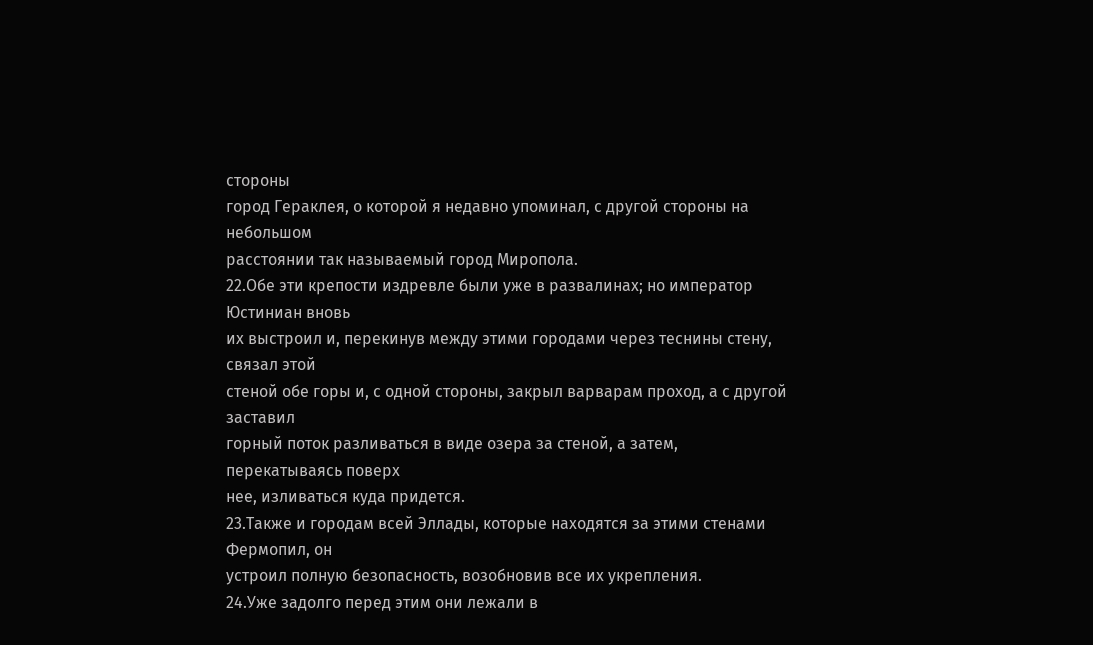стороны
город Гераклея, о которой я недавно упоминал, с другой стороны на небольшом
расстоянии так называемый город Миропола.
22.Обе эти крепости издревле были уже в развалинах; но император Юстиниан вновь
их выстроил и, перекинув между этими городами через теснины стену, связал этой
стеной обе горы и, с одной стороны, закрыл варварам проход, а с другой заставил
горный поток разливаться в виде озера за стеной, а затем, перекатываясь поверх
нее, изливаться куда придется.
23.Также и городам всей Эллады, которые находятся за этими стенами Фермопил, он
устроил полную безопасность, возобновив все их укрепления.
24.Уже задолго перед этим они лежали в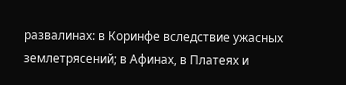развалинах: в Коринфе вследствие ужасных
землетрясений; в Афинах, в Платеях и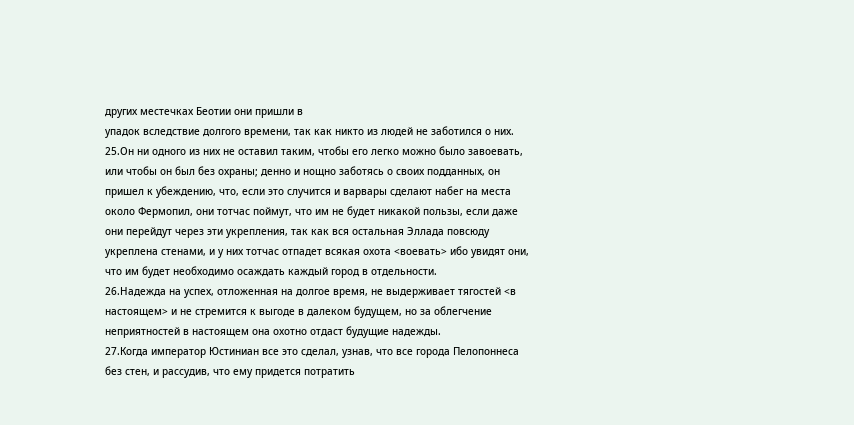других местечках Беотии они пришли в
упадок вследствие долгого времени, так как никто из людей не заботился о них.
25.Он ни одного из них не оставил таким, чтобы его легко можно было завоевать,
или чтобы он был без охраны; денно и нощно заботясь о своих подданных, он
пришел к убеждению, что, если это случится и варвары сделают набег на места
около Фермопил, они тотчас поймут, что им не будет никакой пользы, если даже
они перейдут через эти укрепления, так как вся остальная Эллада повсюду
укреплена стенами, и у них тотчас отпадет всякая охота <воевать> ибо увидят они,
что им будет необходимо осаждать каждый город в отдельности.
26.Надежда на успех, отложенная на долгое время, не выдерживает тягостей <в
настоящем> и не стремится к выгоде в далеком будущем, но за облегчение
неприятностей в настоящем она охотно отдаст будущие надежды.
27.Когда император Юстиниан все это сделал, узнав, что все города Пелопоннеса
без стен, и рассудив, что ему придется потратить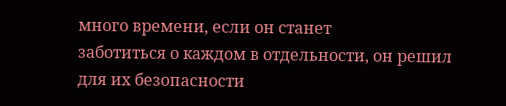много времени, если он станет
заботиться о каждом в отдельности, он решил для их безопасности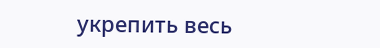укрепить весь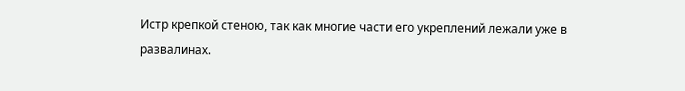Истр крепкой стеною, так как многие части его укреплений лежали уже в
развалинах.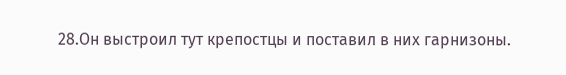28.Он выстроил тут крепостцы и поставил в них гарнизоны.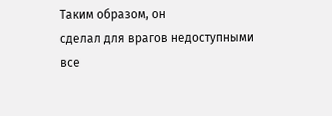Таким образом, он
сделал для врагов недоступными все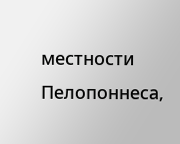местности Пелопоннеса,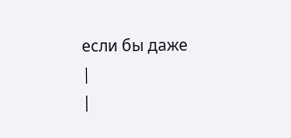если бы даже
|
|